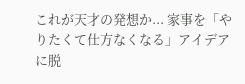これが天才の発想か... 家事を「やりたくて仕方なくなる」アイデアに脱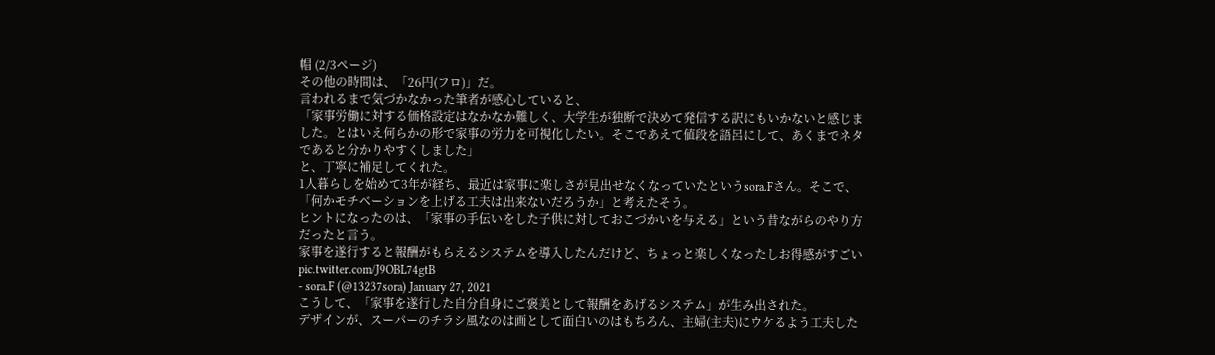帽 (2/3ページ)
その他の時間は、「26円(フロ)」だ。
言われるまで気づかなかった筆者が感心していると、
「家事労働に対する価格設定はなかなか難しく、大学生が独断で決めて発信する訳にもいかないと感じました。とはいえ何らかの形で家事の労力を可視化したい。そこであえて値段を語呂にして、あくまでネタであると分かりやすくしました」
と、丁寧に補足してくれた。
1人暮らしを始めて3年が経ち、最近は家事に楽しさが見出せなくなっていたというsora.Fさん。そこで、「何かモチベーションを上げる工夫は出来ないだろうか」と考えたそう。
ヒントになったのは、「家事の手伝いをした子供に対しておこづかいを与える」という昔ながらのやり方だったと言う。
家事を遂行すると報酬がもらえるシステムを導入したんだけど、ちょっと楽しくなったしお得感がすごい pic.twitter.com/J9OBL74gtB
- sora.F (@13237sora) January 27, 2021
こうして、「家事を遂行した自分自身にご褒美として報酬をあげるシステム」が生み出された。
デザインが、スーパーのチラシ風なのは画として面白いのはもちろん、主婦(主夫)にウケるよう工夫した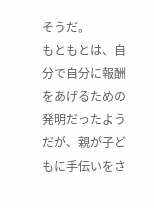そうだ。
もともとは、自分で自分に報酬をあげるための発明だったようだが、親が子どもに手伝いをさ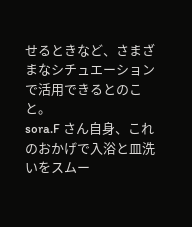せるときなど、さまざまなシチュエーションで活用できるとのこと。
sora.F さん自身、これのおかげで入浴と皿洗いをスムー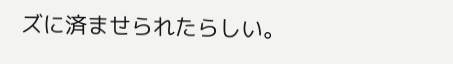ズに済ませられたらしい。